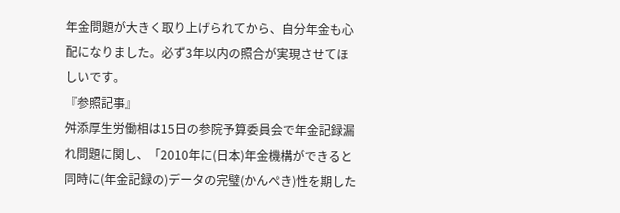年金問題が大きく取り上げられてから、自分年金も心配になりました。必ず3年以内の照合が実現させてほしいです。
『参照記事』
舛添厚生労働相は15日の参院予算委員会で年金記録漏れ問題に関し、「2010年に(日本)年金機構ができると同時に(年金記録の)データの完璧(かんぺき)性を期した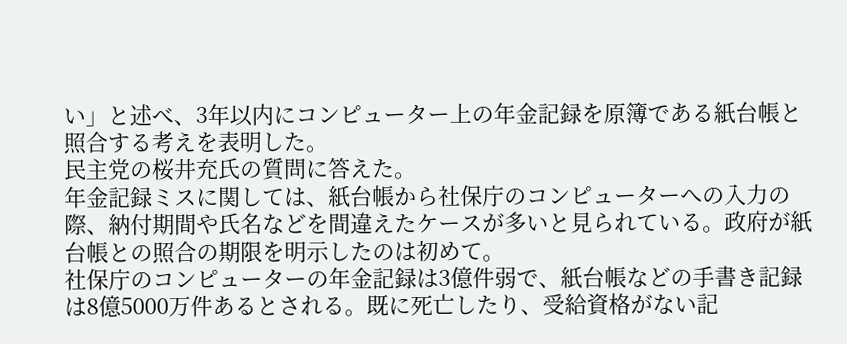い」と述べ、3年以内にコンピューター上の年金記録を原簿である紙台帳と照合する考えを表明した。
民主党の桜井充氏の質問に答えた。
年金記録ミスに関しては、紙台帳から社保庁のコンピューターへの入力の際、納付期間や氏名などを間違えたケースが多いと見られている。政府が紙台帳との照合の期限を明示したのは初めて。
社保庁のコンピューターの年金記録は3億件弱で、紙台帳などの手書き記録は8億5000万件あるとされる。既に死亡したり、受給資格がない記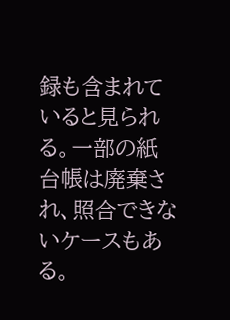録も含まれていると見られる。一部の紙台帳は廃棄され、照合できないケースもある。